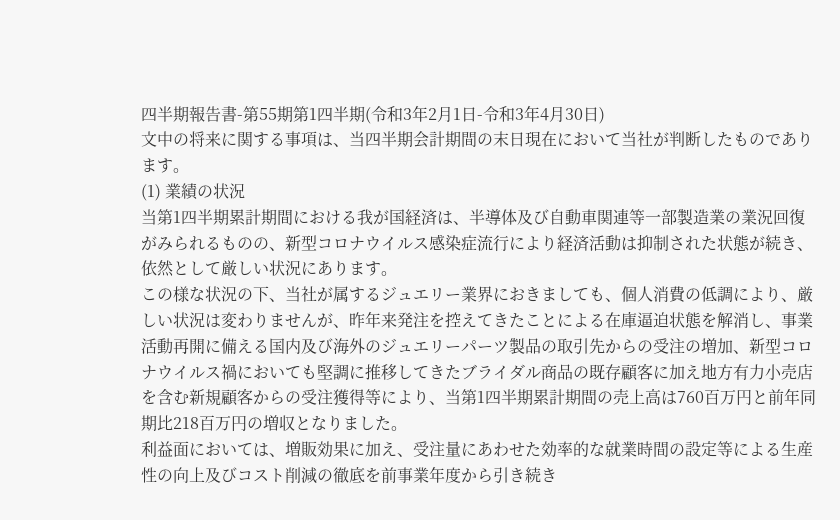四半期報告書-第55期第1四半期(令和3年2月1日-令和3年4月30日)
文中の将来に関する事項は、当四半期会計期間の末日現在において当社が判断したものであります。
(1) 業績の状況
当第1四半期累計期間における我が国経済は、半導体及び自動車関連等一部製造業の業況回復がみられるものの、新型コロナウイルス感染症流行により経済活動は抑制された状態が続き、依然として厳しい状況にあります。
この様な状況の下、当社が属するジュエリー業界におきましても、個人消費の低調により、厳しい状況は変わりませんが、昨年来発注を控えてきたことによる在庫逼迫状態を解消し、事業活動再開に備える国内及び海外のジュエリーパーツ製品の取引先からの受注の増加、新型コロナウイルス禍においても堅調に推移してきたブライダル商品の既存顧客に加え地方有力小売店を含む新規顧客からの受注獲得等により、当第1四半期累計期間の売上高は760百万円と前年同期比218百万円の増収となりました。
利益面においては、増販効果に加え、受注量にあわせた効率的な就業時間の設定等による生産性の向上及びコスト削減の徹底を前事業年度から引き続き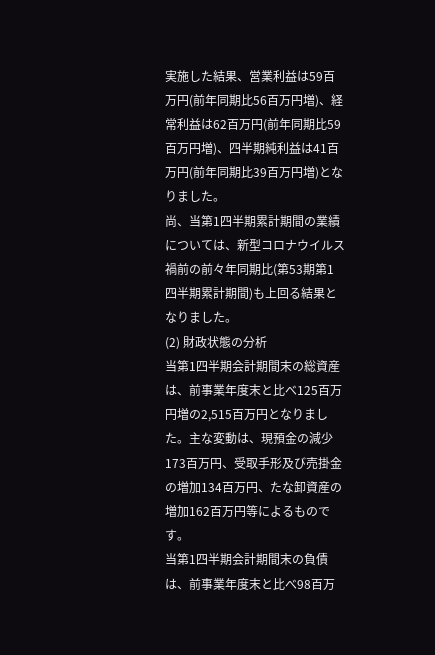実施した結果、営業利益は59百万円(前年同期比56百万円増)、経常利益は62百万円(前年同期比59百万円増)、四半期純利益は41百万円(前年同期比39百万円増)となりました。
尚、当第1四半期累計期間の業績については、新型コロナウイルス禍前の前々年同期比(第53期第1四半期累計期間)も上回る結果となりました。
(2) 財政状態の分析
当第1四半期会計期間末の総資産は、前事業年度末と比べ125百万円増の2,515百万円となりました。主な変動は、現預金の減少173百万円、受取手形及び売掛金の増加134百万円、たな卸資産の増加162百万円等によるものです。
当第1四半期会計期間末の負債は、前事業年度末と比べ98百万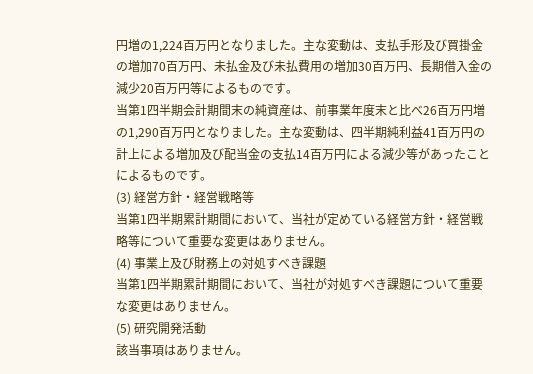円増の1,224百万円となりました。主な変動は、支払手形及び買掛金の増加70百万円、未払金及び未払費用の増加30百万円、長期借入金の減少20百万円等によるものです。
当第1四半期会計期間末の純資産は、前事業年度末と比べ26百万円増の1,290百万円となりました。主な変動は、四半期純利益41百万円の計上による増加及び配当金の支払14百万円による減少等があったことによるものです。
(3) 経営方針・経営戦略等
当第1四半期累計期間において、当社が定めている経営方針・経営戦略等について重要な変更はありません。
(4) 事業上及び財務上の対処すべき課題
当第1四半期累計期間において、当社が対処すべき課題について重要な変更はありません。
(5) 研究開発活動
該当事項はありません。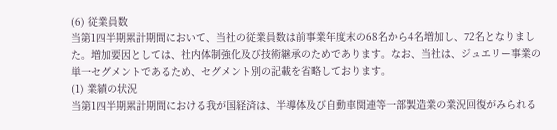(6) 従業員数
当第1四半期累計期間において、当社の従業員数は前事業年度末の68名から4名増加し、72名となりました。増加要因としては、社内体制強化及び技術継承のためであります。なお、当社は、ジュエリー事業の単一セグメントであるため、セグメント別の記載を省略しております。
(1) 業績の状況
当第1四半期累計期間における我が国経済は、半導体及び自動車関連等一部製造業の業況回復がみられる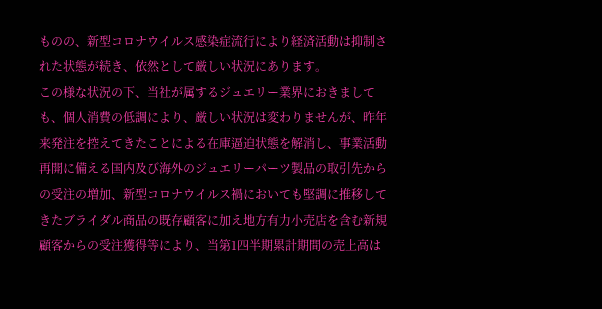ものの、新型コロナウイルス感染症流行により経済活動は抑制された状態が続き、依然として厳しい状況にあります。
この様な状況の下、当社が属するジュエリー業界におきましても、個人消費の低調により、厳しい状況は変わりませんが、昨年来発注を控えてきたことによる在庫逼迫状態を解消し、事業活動再開に備える国内及び海外のジュエリーパーツ製品の取引先からの受注の増加、新型コロナウイルス禍においても堅調に推移してきたブライダル商品の既存顧客に加え地方有力小売店を含む新規顧客からの受注獲得等により、当第1四半期累計期間の売上高は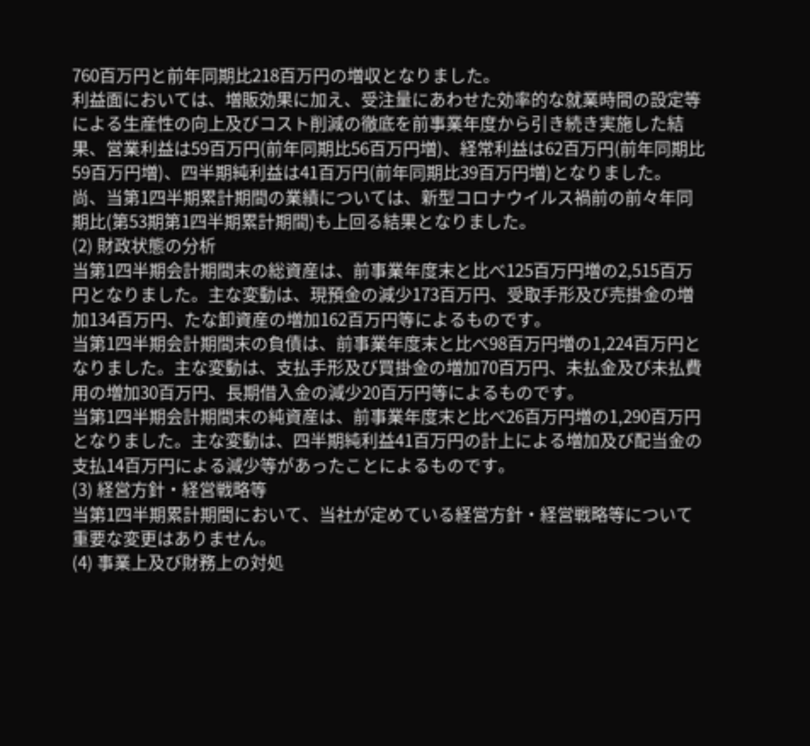760百万円と前年同期比218百万円の増収となりました。
利益面においては、増販効果に加え、受注量にあわせた効率的な就業時間の設定等による生産性の向上及びコスト削減の徹底を前事業年度から引き続き実施した結果、営業利益は59百万円(前年同期比56百万円増)、経常利益は62百万円(前年同期比59百万円増)、四半期純利益は41百万円(前年同期比39百万円増)となりました。
尚、当第1四半期累計期間の業績については、新型コロナウイルス禍前の前々年同期比(第53期第1四半期累計期間)も上回る結果となりました。
(2) 財政状態の分析
当第1四半期会計期間末の総資産は、前事業年度末と比べ125百万円増の2,515百万円となりました。主な変動は、現預金の減少173百万円、受取手形及び売掛金の増加134百万円、たな卸資産の増加162百万円等によるものです。
当第1四半期会計期間末の負債は、前事業年度末と比べ98百万円増の1,224百万円となりました。主な変動は、支払手形及び買掛金の増加70百万円、未払金及び未払費用の増加30百万円、長期借入金の減少20百万円等によるものです。
当第1四半期会計期間末の純資産は、前事業年度末と比べ26百万円増の1,290百万円となりました。主な変動は、四半期純利益41百万円の計上による増加及び配当金の支払14百万円による減少等があったことによるものです。
(3) 経営方針・経営戦略等
当第1四半期累計期間において、当社が定めている経営方針・経営戦略等について重要な変更はありません。
(4) 事業上及び財務上の対処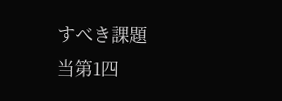すべき課題
当第1四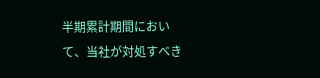半期累計期間において、当社が対処すべき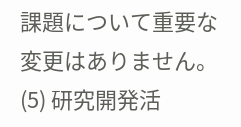課題について重要な変更はありません。
(5) 研究開発活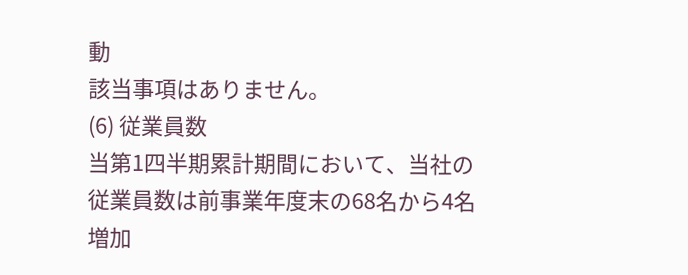動
該当事項はありません。
(6) 従業員数
当第1四半期累計期間において、当社の従業員数は前事業年度末の68名から4名増加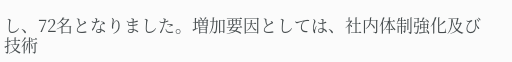し、72名となりました。増加要因としては、社内体制強化及び技術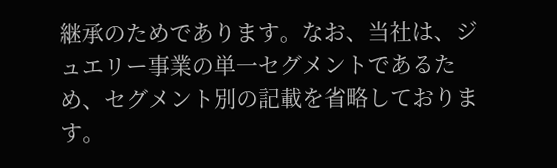継承のためであります。なお、当社は、ジュエリー事業の単一セグメントであるため、セグメント別の記載を省略しております。